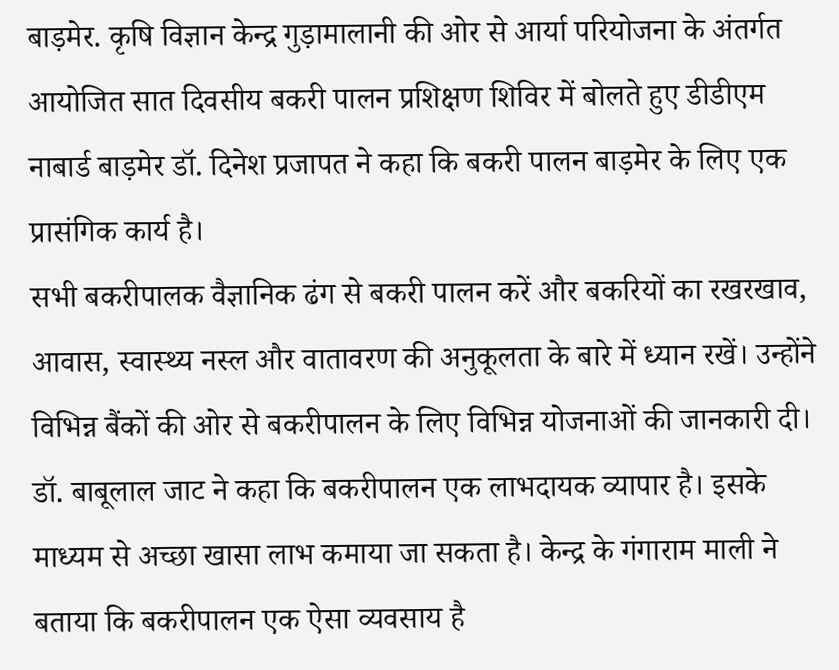बाड़मेर. कृषि विज्ञान केन्द्र गुड़ामालानी की ओर से आर्या परियोजना के अंतर्गत आयोजित सात दिवसीय बकरी पालन प्रशिक्षण शिविर में बोलते हुए डीडीएम नाबार्ड बाड़मेर डॉ. दिनेश प्रजापत ने कहा कि बकरी पालन बाड़मेर के लिए एक प्रासंगिक कार्य है।
सभी बकरीपालक वैज्ञानिक ढंग से बकरी पालन करें और बकरियों का रखरखाव, आवास, स्वास्थ्य नस्ल और वातावरण की अनुकूलता के बारे में ध्यान रखें। उन्होंने विभिन्न बैंकों की ओर से बकरीपालन के लिए विभिन्न योजनाओं की जानकारी दी।
डॉ. बाबूलाल जाट ने कहा कि बकरीपालन एक लाभदायक व्यापार है। इसके माध्यम से अच्छा खासा लाभ कमाया जा सकता है। केन्द्र के गंगाराम माली ने बताया कि बकरीपालन एक ऐसा व्यवसाय है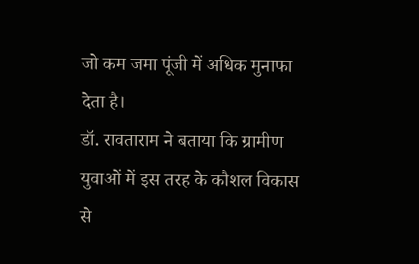जो कम जमा पूंजी में अधिक मुनाफा देता है।
डॉ. रावताराम ने बताया कि ग्रामीण युवाओं में इस तरह के कौशल विकास से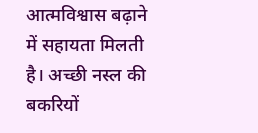आत्मविश्वास बढ़ाने में सहायता मिलती है। अच्छी नस्ल की बकरियों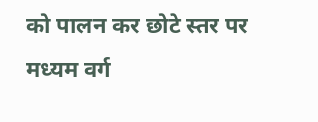को पालन कर छोटे स्तर पर मध्यम वर्ग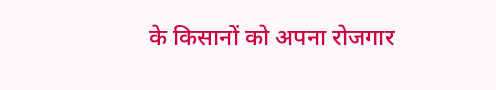के किसानों को अपना रोजगार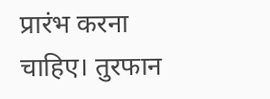प्रारंभ करना चाहिए। तुरफान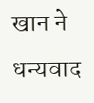खान ने धन्यवाद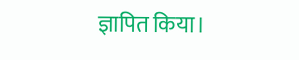ज्ञापित किया।